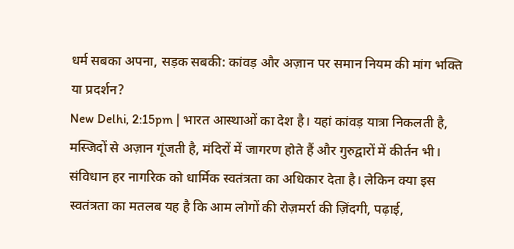धर्म सबका अपना, सड़क सबकी: कांवड़ और अज़ान पर समान नियम की मांग भक्ति या प्रदर्शन?
New Delhi, 2:15pm | भारत आस्थाओं का देश है। यहां कांवड़ यात्रा निकलती है, मस्जिदों से अज़ान गूंजती है, मंदिरों में जागरण होते हैं और गुरुद्वारों में कीर्तन भी। संविधान हर नागरिक को धार्मिक स्वतंत्रता का अधिकार देता है। लेकिन क्या इस स्वतंत्रता का मतलब यह है कि आम लोगों की रोज़मर्रा की ज़िंदगी, पढ़ाई,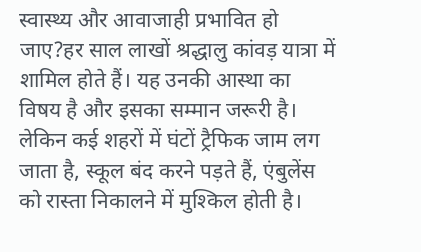स्वास्थ्य और आवाजाही प्रभावित हो जाए?हर साल लाखों श्रद्धालु कांवड़ यात्रा में शामिल होते हैं। यह उनकी आस्था का विषय है और इसका सम्मान जरूरी है। लेकिन कई शहरों में घंटों ट्रैफिक जाम लग जाता है, स्कूल बंद करने पड़ते हैं, एंबुलेंस को रास्ता निकालने में मुश्किल होती है।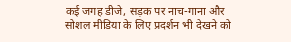कई जगह डीजे, सड़क पर नाच-गाना और सोशल मीडिया के लिए प्रदर्शन भी देखने को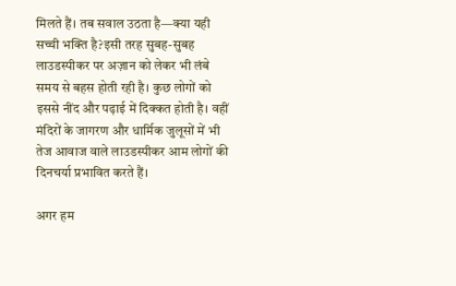मिलते हैं। तब सवाल उठता है—क्या यही सच्ची भक्ति है?इसी तरह सुबह-सुबह लाउडस्पीकर पर अज़ान को लेकर भी लंबे समय से बहस होती रही है। कुछ लोगों को इससे नींद और पढ़ाई में दिक्कत होती है। वहीं मंदिरों के जागरण और धार्मिक जुलूसों में भी तेज आवाज वाले लाउडस्पीकर आम लोगों की दिनचर्या प्रभावित करते हैं।

अगर हम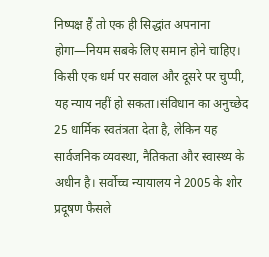निष्पक्ष हैं तो एक ही सिद्धांत अपनाना होगा—नियम सबके लिए समान होने चाहिए। किसी एक धर्म पर सवाल और दूसरे पर चुप्पी, यह न्याय नहीं हो सकता।संविधान का अनुच्छेद 25 धार्मिक स्वतंत्रता देता है, लेकिन यह सार्वजनिक व्यवस्था, नैतिकता और स्वास्थ्य के अधीन है। सर्वोच्च न्यायालय ने 2005 के शोर प्रदूषण फैसले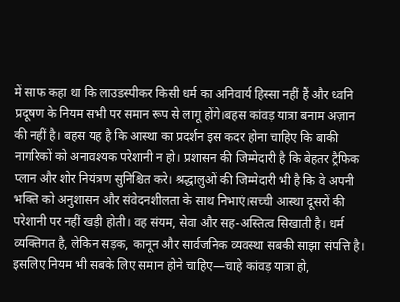में साफ कहा था कि लाउडस्पीकर किसी धर्म का अनिवार्य हिस्सा नहीं हैं और ध्वनि प्रदूषण के नियम सभी पर समान रूप से लागू होंगे।बहस कांवड़ यात्रा बनाम अज़ान की नहीं है। बहस यह है कि आस्था का प्रदर्शन इस कदर होना चाहिए कि बाकी नागरिकों को अनावश्यक परेशानी न हो। प्रशासन की जिम्मेदारी है कि बेहतर ट्रैफिक प्लान और शोर नियंत्रण सुनिश्चित करे। श्रद्धालुओं की जिम्मेदारी भी है कि वे अपनी भक्ति को अनुशासन और संवेदनशीलता के साथ निभाएं।सच्ची आस्था दूसरों की परेशानी पर नहीं खड़ी होती। वह संयम, सेवा और सह-अस्तित्व सिखाती है। धर्म व्यक्तिगत है, लेकिन सड़क, कानून और सार्वजनिक व्यवस्था सबकी साझा संपत्ति है। इसलिए नियम भी सबके लिए समान होने चाहिए—चाहे कांवड़ यात्रा हो,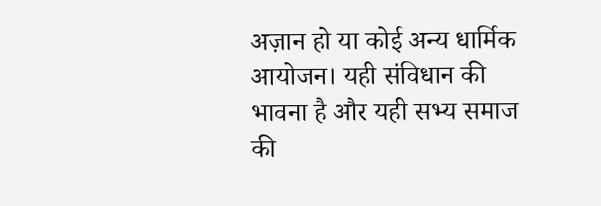अज़ान हो या कोई अन्य धार्मिक आयोजन। यही संविधान की भावना है और यही सभ्य समाज की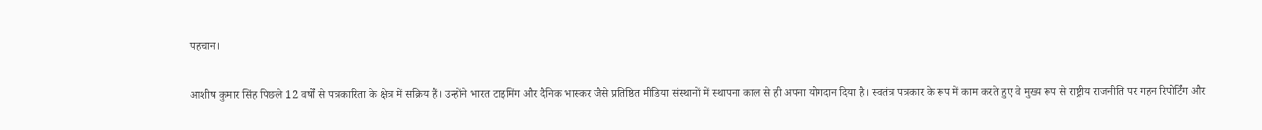पहचान।

आशीष कुमार सिंह पिछले 12 वर्षों से पत्रकारिता के क्षेत्र में सक्रिय हैं। उन्होंने भारत टाइमिंग और दैनिक भास्कर जैसे प्रतिष्ठित मीडिया संस्थानों में स्थापना काल से ही अपना योगदान दिया है। स्वतंत्र पत्रकार के रूप में काम करते हुए वे मुख्य रूप से राष्ट्रीय राजनीति पर गहन रिपोर्टिंग और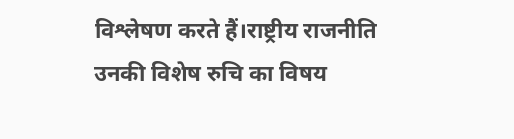विश्लेषण करते हैं।राष्ट्रीय राजनीति उनकी विशेष रुचि का विषय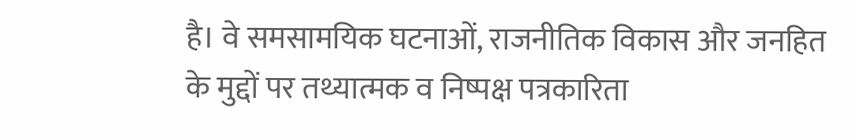है। वे समसामयिक घटनाओं, राजनीतिक विकास और जनहित के मुद्दों पर तथ्यात्मक व निष्पक्ष पत्रकारिता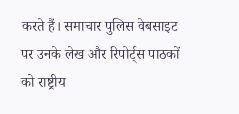करते हैं। समाचार पुलिस वेबसाइट पर उनके लेख और रिपोर्ट्स पाठकों को राष्ट्रीय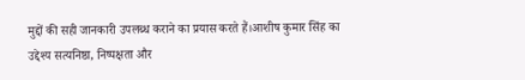मुद्दों की सही जानकारी उपलब्ध कराने का प्रयास करते हैं।आशीष कुमार सिंह का उद्देश्य सत्यनिष्ठा, निष्पक्षता और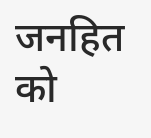जनहित को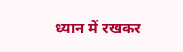ध्यान में रखकर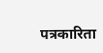पत्रकारिता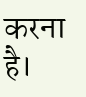करना है।